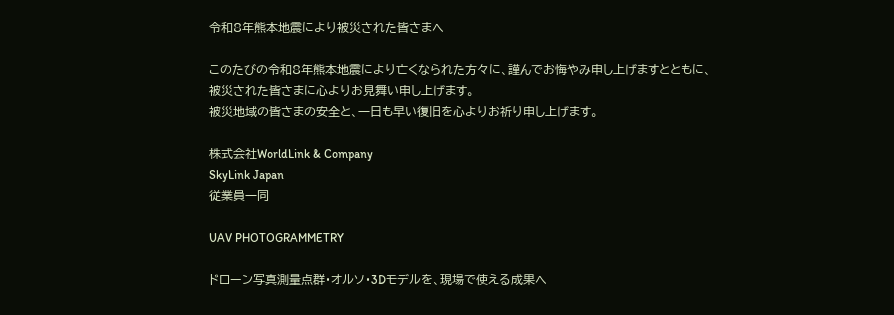令和8年熊本地震により被災された皆さまへ

このたびの令和8年熊本地震により亡くなられた方々に、謹んでお悔やみ申し上げますとともに、
被災された皆さまに心よりお見舞い申し上げます。
被災地域の皆さまの安全と、一日も早い復旧を心よりお祈り申し上げます。

株式会社WorldLink & Company
SkyLink Japan
従業員一同

UAV PHOTOGRAMMETRY

ドローン写真測量点群・オルソ・3Dモデルを、現場で使える成果へ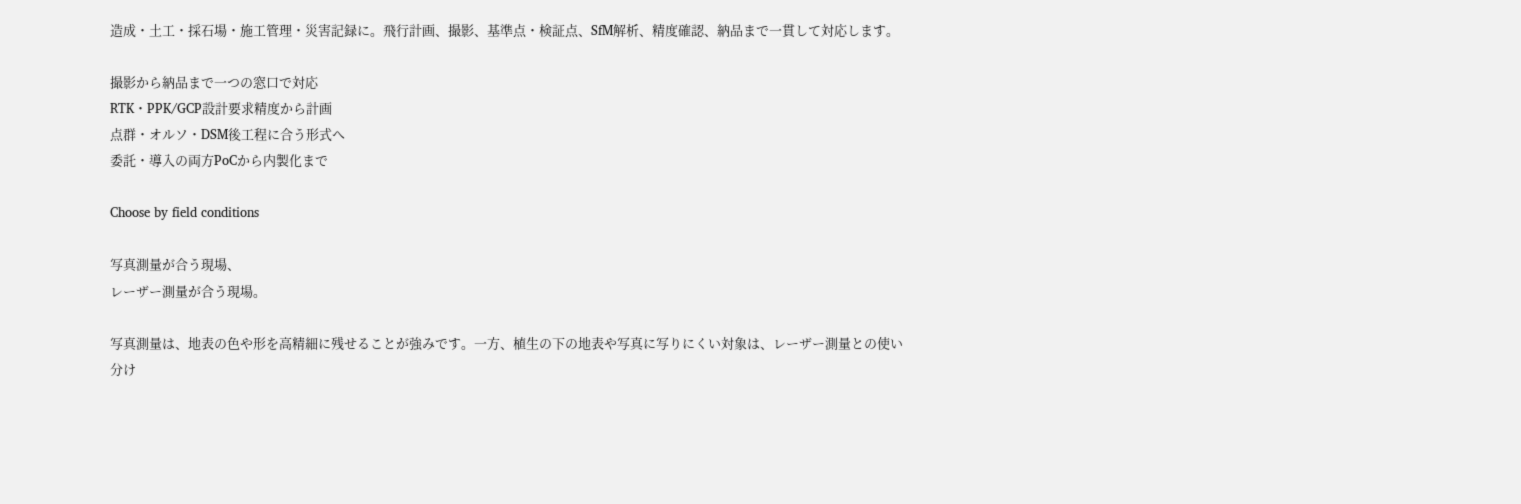造成・土工・採石場・施工管理・災害記録に。飛行計画、撮影、基準点・検証点、SfM解析、精度確認、納品まで一貫して対応します。

撮影から納品まで一つの窓口で対応
RTK・PPK/GCP設計要求精度から計画
点群・オルソ・DSM後工程に合う形式へ
委託・導入の両方PoCから内製化まで

Choose by field conditions

写真測量が合う現場、
レーザー測量が合う現場。

写真測量は、地表の色や形を高精細に残せることが強みです。一方、植生の下の地表や写真に写りにくい対象は、レーザー測量との使い分け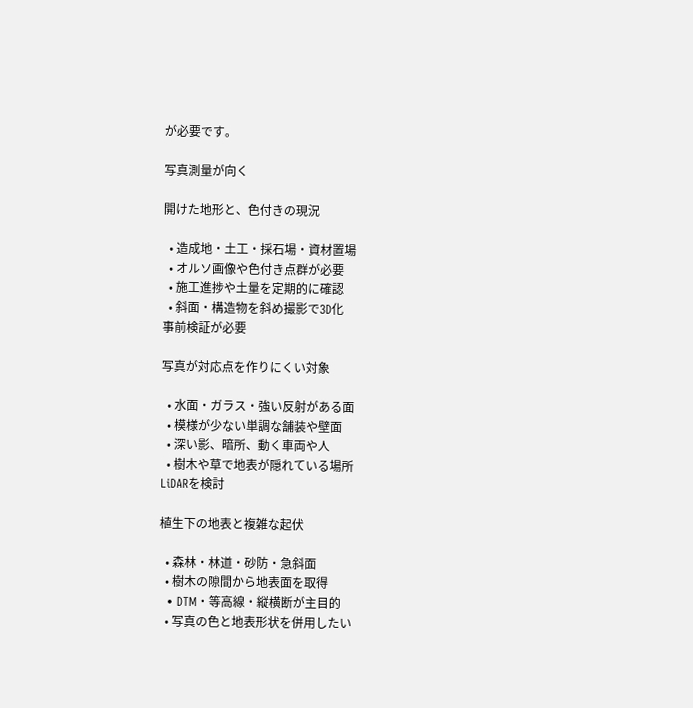が必要です。

写真測量が向く

開けた地形と、色付きの現況

  • 造成地・土工・採石場・資材置場
  • オルソ画像や色付き点群が必要
  • 施工進捗や土量を定期的に確認
  • 斜面・構造物を斜め撮影で3D化
事前検証が必要

写真が対応点を作りにくい対象

  • 水面・ガラス・強い反射がある面
  • 模様が少ない単調な舗装や壁面
  • 深い影、暗所、動く車両や人
  • 樹木や草で地表が隠れている場所
LiDARを検討

植生下の地表と複雑な起伏

  • 森林・林道・砂防・急斜面
  • 樹木の隙間から地表面を取得
  • DTM・等高線・縦横断が主目的
  • 写真の色と地表形状を併用したい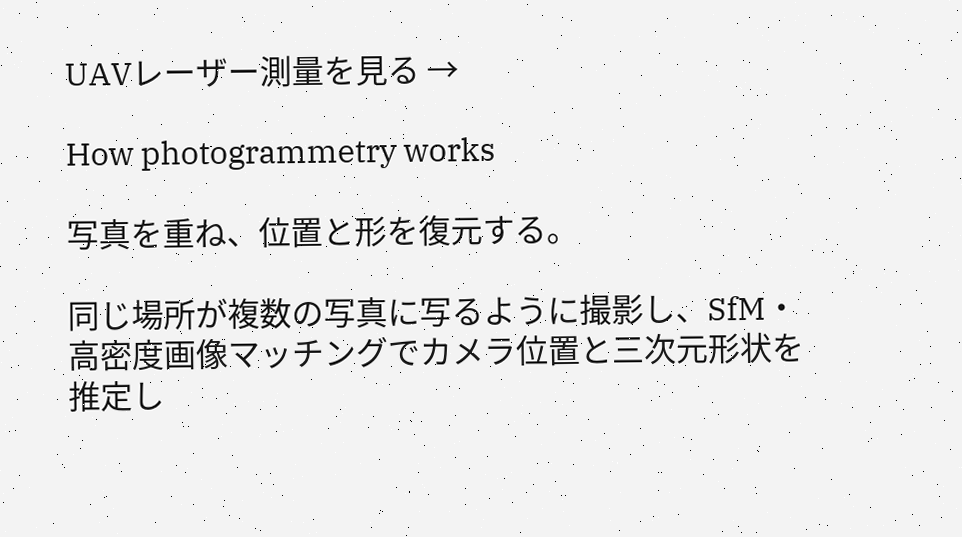UAVレーザー測量を見る →

How photogrammetry works

写真を重ね、位置と形を復元する。

同じ場所が複数の写真に写るように撮影し、SfM・高密度画像マッチングでカメラ位置と三次元形状を推定し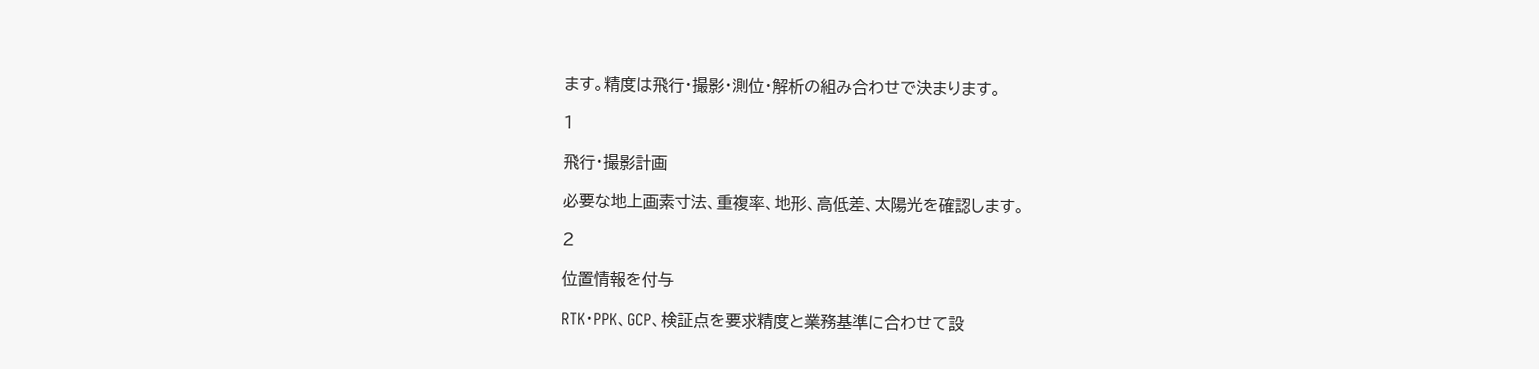ます。精度は飛行・撮影・測位・解析の組み合わせで決まります。

1

飛行・撮影計画

必要な地上画素寸法、重複率、地形、高低差、太陽光を確認します。

2

位置情報を付与

RTK・PPK、GCP、検証点を要求精度と業務基準に合わせて設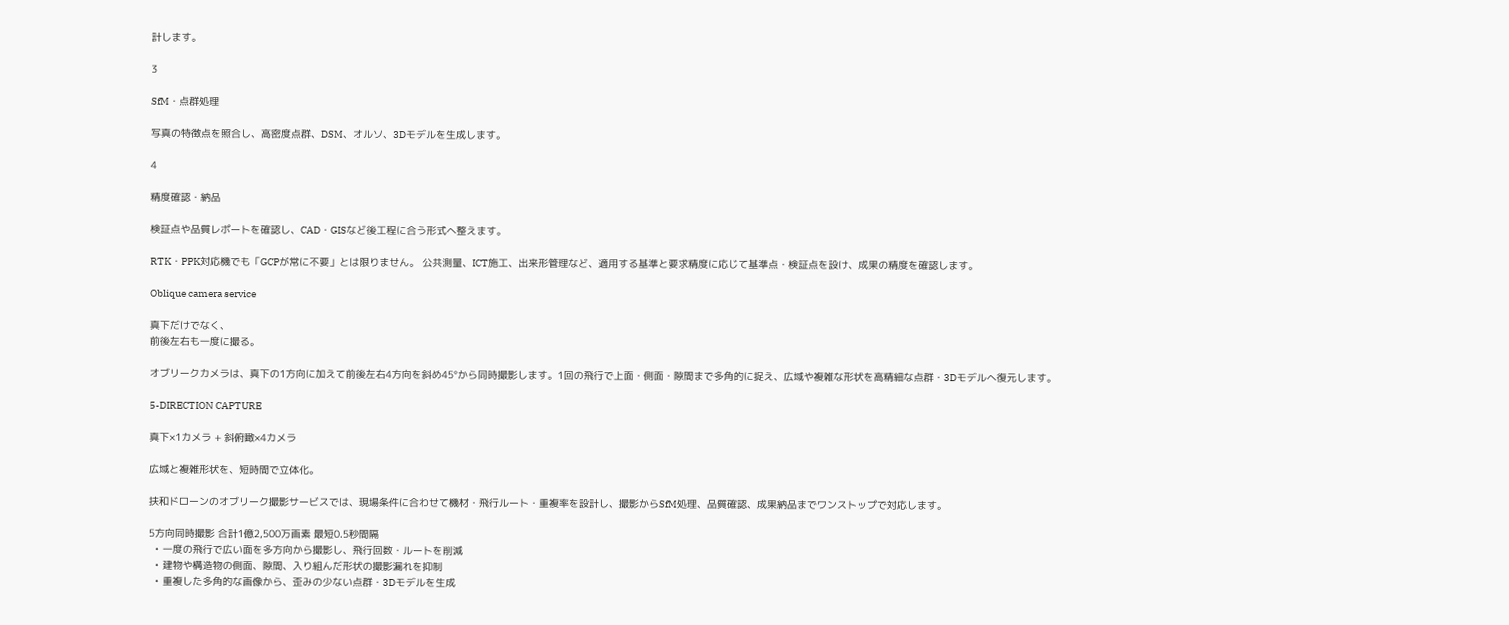計します。

3

SfM・点群処理

写真の特徴点を照合し、高密度点群、DSM、オルソ、3Dモデルを生成します。

4

精度確認・納品

検証点や品質レポートを確認し、CAD・GISなど後工程に合う形式へ整えます。

RTK・PPK対応機でも「GCPが常に不要」とは限りません。 公共測量、ICT施工、出来形管理など、適用する基準と要求精度に応じて基準点・検証点を設け、成果の精度を確認します。

Oblique camera service

真下だけでなく、
前後左右も一度に撮る。

オブリークカメラは、真下の1方向に加えて前後左右4方向を斜め45°から同時撮影します。1回の飛行で上面・側面・隙間まで多角的に捉え、広域や複雑な形状を高精細な点群・3Dモデルへ復元します。

5-DIRECTION CAPTURE

真下×1カメラ + 斜俯瞰×4カメラ

広域と複雑形状を、短時間で立体化。

扶和ドローンのオブリーク撮影サービスでは、現場条件に合わせて機材・飛行ルート・重複率を設計し、撮影からSfM処理、品質確認、成果納品までワンストップで対応します。

5方向同時撮影 合計1億2,500万画素 最短0.5秒間隔
  • 一度の飛行で広い面を多方向から撮影し、飛行回数・ルートを削減
  • 建物や構造物の側面、隙間、入り組んだ形状の撮影漏れを抑制
  • 重複した多角的な画像から、歪みの少ない点群・3Dモデルを生成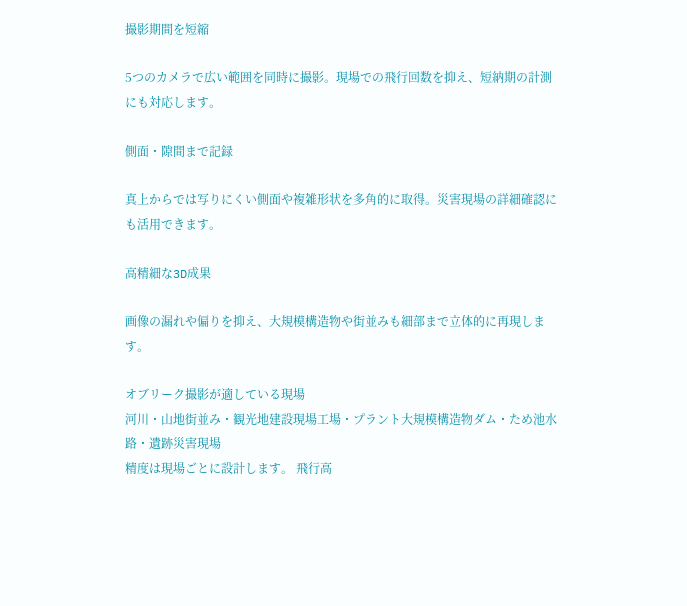撮影期間を短縮

5つのカメラで広い範囲を同時に撮影。現場での飛行回数を抑え、短納期の計測にも対応します。

側面・隙間まで記録

真上からでは写りにくい側面や複雑形状を多角的に取得。災害現場の詳細確認にも活用できます。

高精細な3D成果

画像の漏れや偏りを抑え、大規模構造物や街並みも細部まで立体的に再現します。

オブリーク撮影が適している現場
河川・山地街並み・観光地建設現場工場・プラント大規模構造物ダム・ため池水路・遺跡災害現場
精度は現場ごとに設計します。 飛行高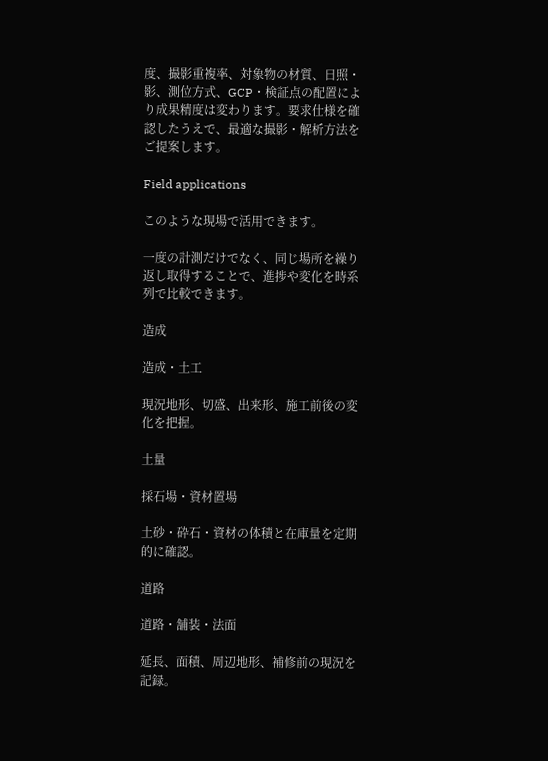度、撮影重複率、対象物の材質、日照・影、測位方式、GCP・検証点の配置により成果精度は変わります。要求仕様を確認したうえで、最適な撮影・解析方法をご提案します。

Field applications

このような現場で活用できます。

一度の計測だけでなく、同じ場所を繰り返し取得することで、進捗や変化を時系列で比較できます。

造成

造成・土工

現況地形、切盛、出来形、施工前後の変化を把握。

土量

採石場・資材置場

土砂・砕石・資材の体積と在庫量を定期的に確認。

道路

道路・舗装・法面

延長、面積、周辺地形、補修前の現況を記録。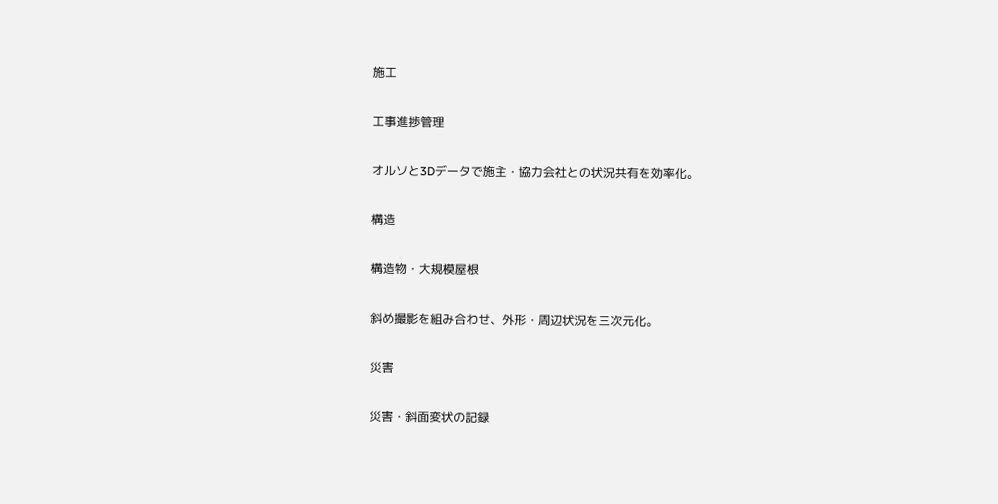施工

工事進捗管理

オルソと3Dデータで施主・協力会社との状況共有を効率化。

構造

構造物・大規模屋根

斜め撮影を組み合わせ、外形・周辺状況を三次元化。

災害

災害・斜面変状の記録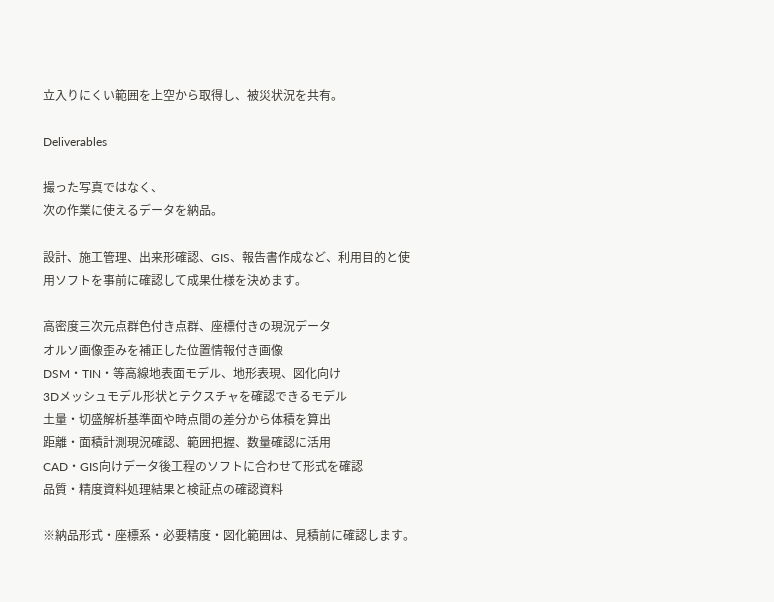立入りにくい範囲を上空から取得し、被災状況を共有。

Deliverables

撮った写真ではなく、
次の作業に使えるデータを納品。

設計、施工管理、出来形確認、GIS、報告書作成など、利用目的と使用ソフトを事前に確認して成果仕様を決めます。

高密度三次元点群色付き点群、座標付きの現況データ
オルソ画像歪みを補正した位置情報付き画像
DSM・TIN・等高線地表面モデル、地形表現、図化向け
3Dメッシュモデル形状とテクスチャを確認できるモデル
土量・切盛解析基準面や時点間の差分から体積を算出
距離・面積計測現況確認、範囲把握、数量確認に活用
CAD・GIS向けデータ後工程のソフトに合わせて形式を確認
品質・精度資料処理結果と検証点の確認資料

※納品形式・座標系・必要精度・図化範囲は、見積前に確認します。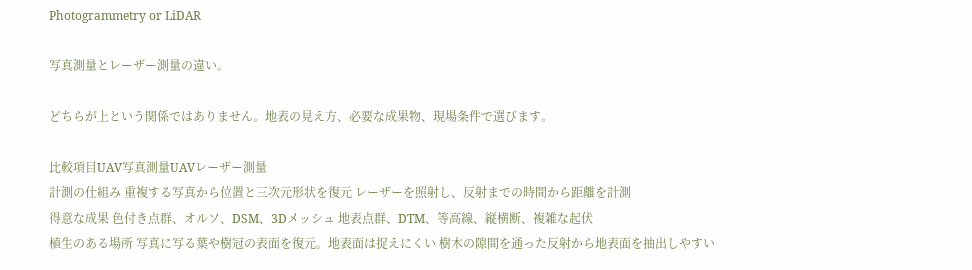Photogrammetry or LiDAR

写真測量とレーザー測量の違い。

どちらが上という関係ではありません。地表の見え方、必要な成果物、現場条件で選びます。

比較項目UAV写真測量UAVレーザー測量
計測の仕組み 重複する写真から位置と三次元形状を復元 レーザーを照射し、反射までの時間から距離を計測
得意な成果 色付き点群、オルソ、DSM、3Dメッシュ 地表点群、DTM、等高線、縦横断、複雑な起伏
植生のある場所 写真に写る葉や樹冠の表面を復元。地表面は捉えにくい 樹木の隙間を通った反射から地表面を抽出しやすい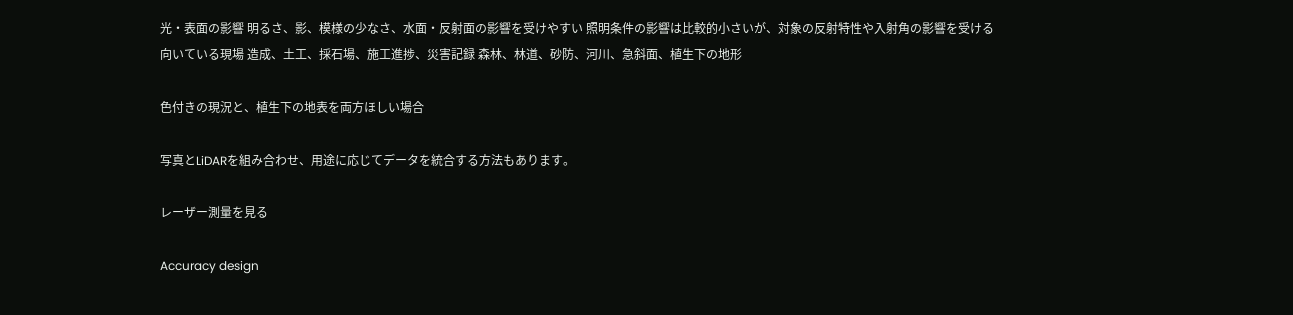光・表面の影響 明るさ、影、模様の少なさ、水面・反射面の影響を受けやすい 照明条件の影響は比較的小さいが、対象の反射特性や入射角の影響を受ける
向いている現場 造成、土工、採石場、施工進捗、災害記録 森林、林道、砂防、河川、急斜面、植生下の地形

色付きの現況と、植生下の地表を両方ほしい場合

写真とLiDARを組み合わせ、用途に応じてデータを統合する方法もあります。

レーザー測量を見る

Accuracy design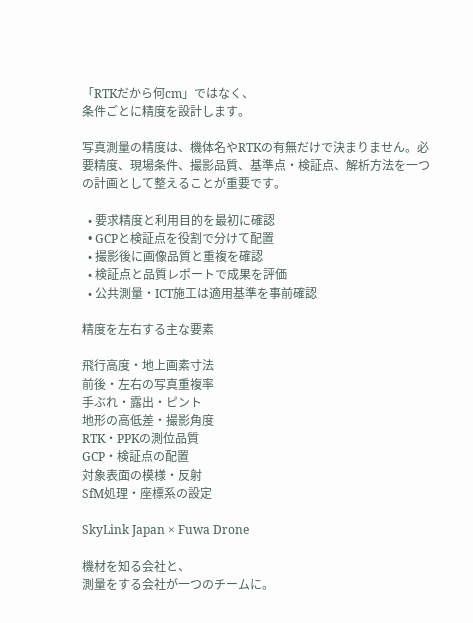「RTKだから何cm」ではなく、
条件ごとに精度を設計します。

写真測量の精度は、機体名やRTKの有無だけで決まりません。必要精度、現場条件、撮影品質、基準点・検証点、解析方法を一つの計画として整えることが重要です。

  • 要求精度と利用目的を最初に確認
  • GCPと検証点を役割で分けて配置
  • 撮影後に画像品質と重複を確認
  • 検証点と品質レポートで成果を評価
  • 公共測量・ICT施工は適用基準を事前確認

精度を左右する主な要素

飛行高度・地上画素寸法
前後・左右の写真重複率
手ぶれ・露出・ピント
地形の高低差・撮影角度
RTK・PPKの測位品質
GCP・検証点の配置
対象表面の模様・反射
SfM処理・座標系の設定

SkyLink Japan × Fuwa Drone

機材を知る会社と、
測量をする会社が一つのチームに。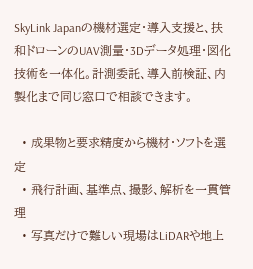SkyLink Japanの機材選定・導入支援と、扶和ドローンのUAV測量・3Dデータ処理・図化技術を一体化。計測委託、導入前検証、内製化まで同じ窓口で相談できます。

  • 成果物と要求精度から機材・ソフトを選定
  • 飛行計画、基準点、撮影、解析を一貫管理
  • 写真だけで難しい現場はLiDARや地上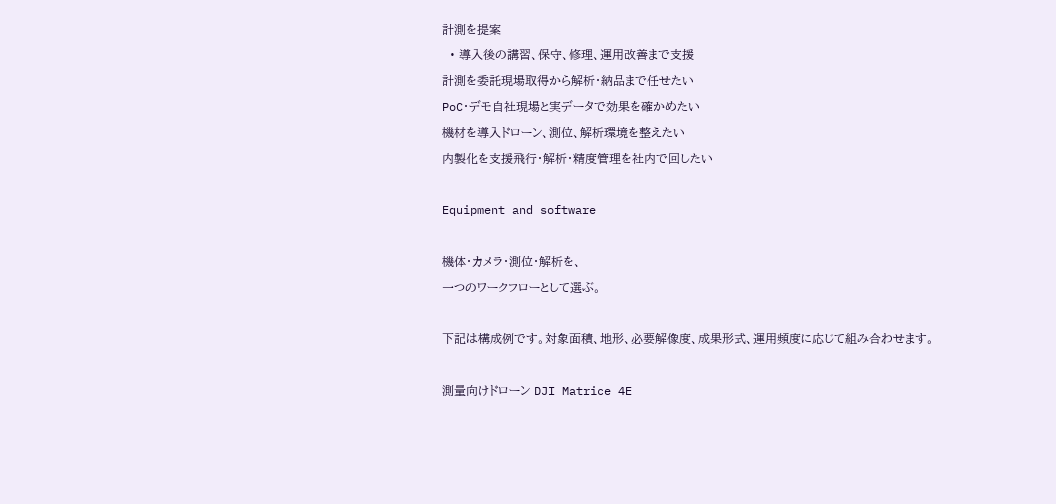計測を提案
  • 導入後の講習、保守、修理、運用改善まで支援
計測を委託現場取得から解析・納品まで任せたい
PoC・デモ自社現場と実データで効果を確かめたい
機材を導入ドローン、測位、解析環境を整えたい
内製化を支援飛行・解析・精度管理を社内で回したい

Equipment and software

機体・カメラ・測位・解析を、
一つのワークフローとして選ぶ。

下記は構成例です。対象面積、地形、必要解像度、成果形式、運用頻度に応じて組み合わせます。

測量向けドローン DJI Matrice 4E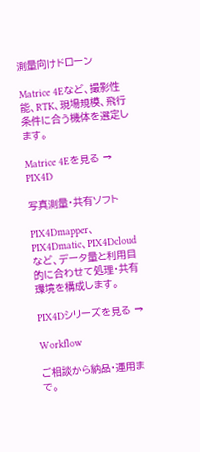測量向けドローン

Matrice 4Eなど、撮影性能、RTK、現場規模、飛行条件に合う機体を選定します。

Matrice 4Eを見る →
PIX4D

写真測量・共有ソフト

PIX4Dmapper、PIX4Dmatic、PIX4Dcloudなど、データ量と利用目的に合わせて処理・共有環境を構成します。

PIX4Dシリーズを見る →

Workflow

ご相談から納品・運用まで。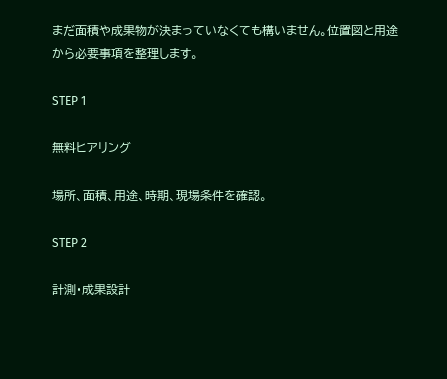まだ面積や成果物が決まっていなくても構いません。位置図と用途から必要事項を整理します。

STEP 1

無料ヒアリング

場所、面積、用途、時期、現場条件を確認。

STEP 2

計測・成果設計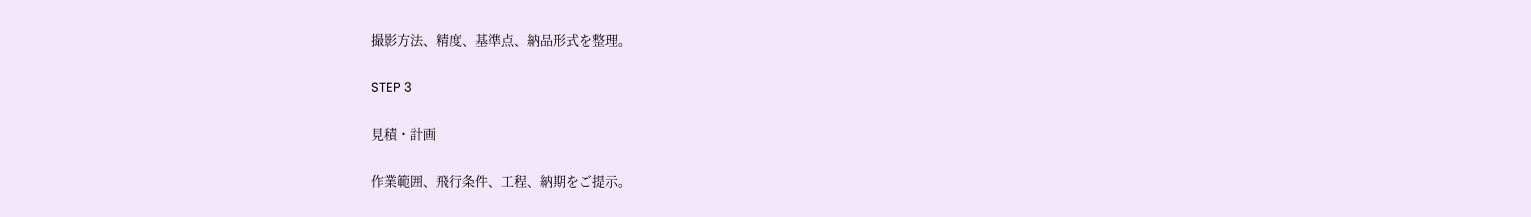撮影方法、精度、基準点、納品形式を整理。

STEP 3

見積・計画

作業範囲、飛行条件、工程、納期をご提示。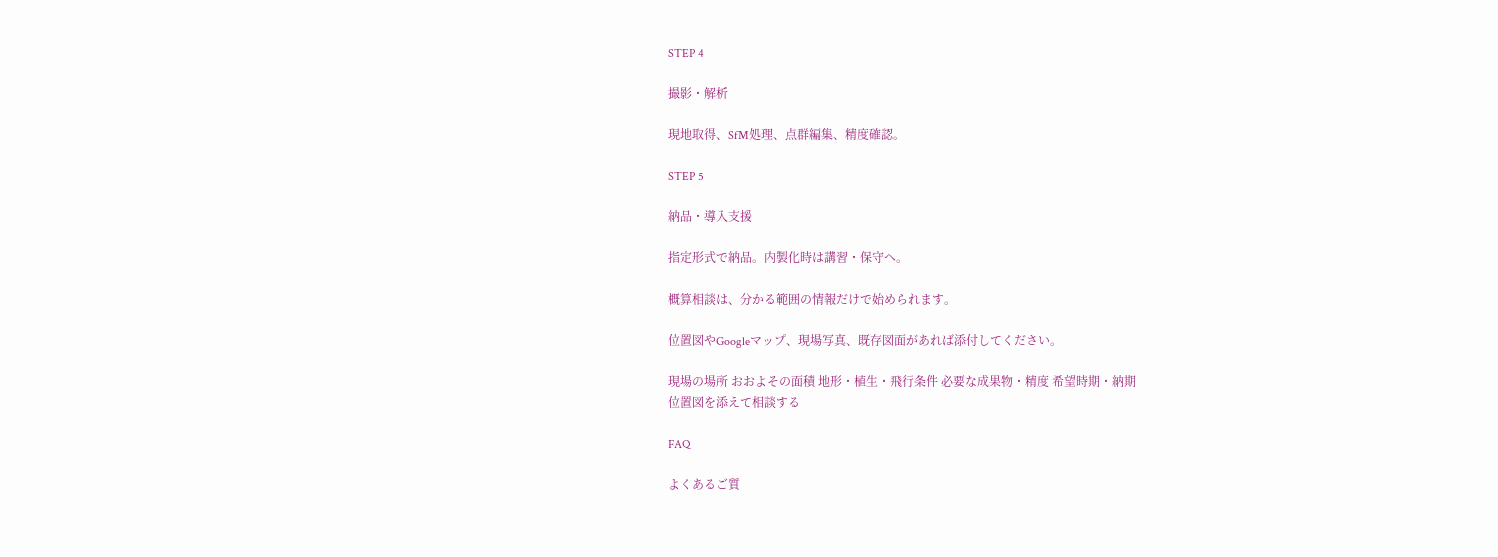STEP 4

撮影・解析

現地取得、SfM処理、点群編集、精度確認。

STEP 5

納品・導入支援

指定形式で納品。内製化時は講習・保守へ。

概算相談は、分かる範囲の情報だけで始められます。

位置図やGoogleマップ、現場写真、既存図面があれば添付してください。

現場の場所 おおよその面積 地形・植生・飛行条件 必要な成果物・精度 希望時期・納期
位置図を添えて相談する

FAQ

よくあるご質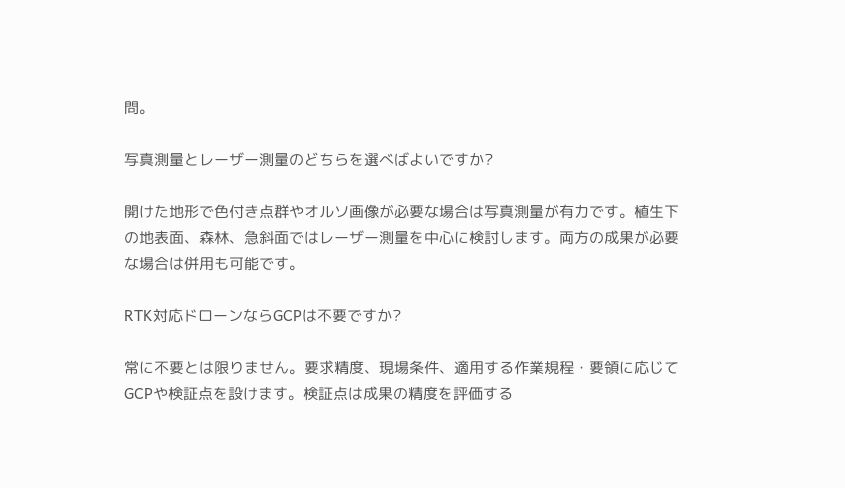問。

写真測量とレーザー測量のどちらを選べばよいですか?

開けた地形で色付き点群やオルソ画像が必要な場合は写真測量が有力です。植生下の地表面、森林、急斜面ではレーザー測量を中心に検討します。両方の成果が必要な場合は併用も可能です。

RTK対応ドローンならGCPは不要ですか?

常に不要とは限りません。要求精度、現場条件、適用する作業規程・要領に応じてGCPや検証点を設けます。検証点は成果の精度を評価する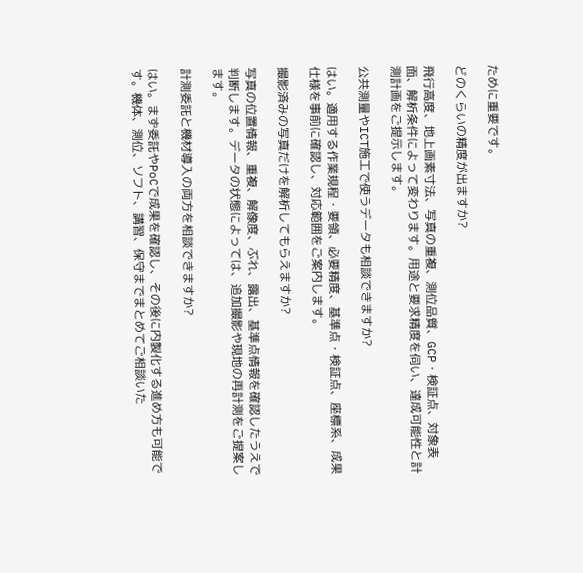ために重要です。

どのくらいの精度が出ますか?

飛行高度、地上画素寸法、写真の重複、測位品質、GCP・検証点、対象表面、解析条件によって変わります。用途と要求精度を伺い、達成可能性と計測計画をご提示します。

公共測量やICT施工で使うデータも相談できますか?

はい。適用する作業規程・要領、必要精度、基準点・検証点、座標系、成果仕様を事前に確認し、対応範囲をご案内します。

撮影済みの写真だけを解析してもらえますか?

写真の位置情報、重複、解像度、ぶれ、露出、基準点情報を確認したうえで判断します。データの状態によっては、追加撮影や現地の再計測をご提案します。

計測委託と機材導入の両方を相談できますか?

はい。まず委託やPoCで成果を確認し、その後に内製化する進め方も可能です。機体、測位、ソフト、講習、保守までまとめてご相談いた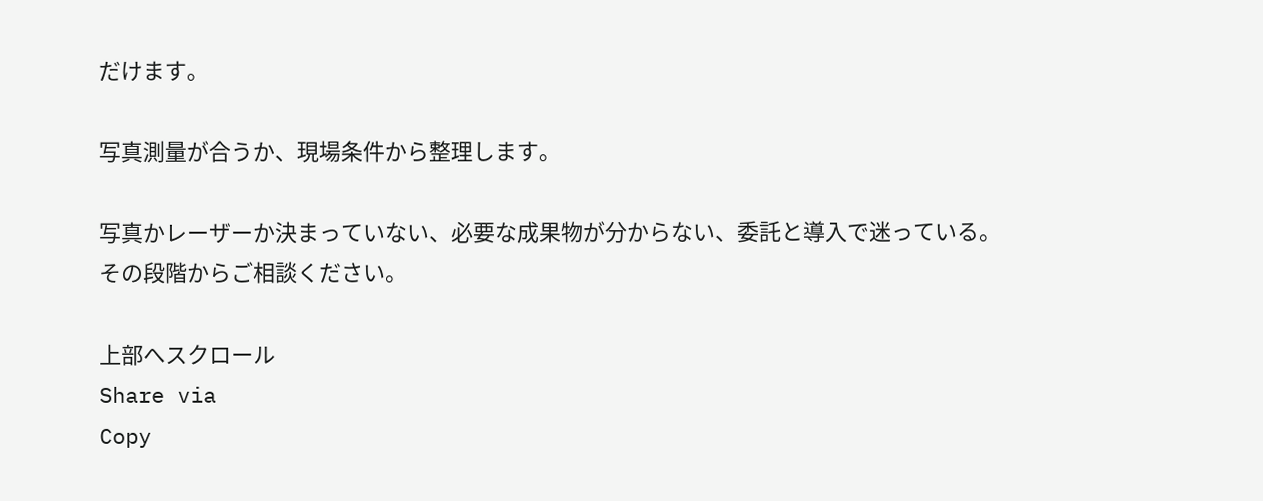だけます。

写真測量が合うか、現場条件から整理します。

写真かレーザーか決まっていない、必要な成果物が分からない、委託と導入で迷っている。その段階からご相談ください。

上部へスクロール
Share via
Copy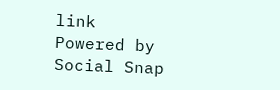link
Powered by Social Snap